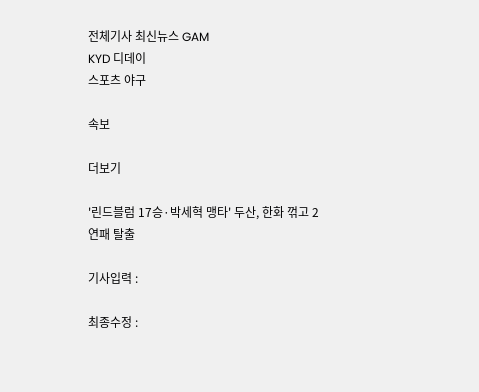전체기사 최신뉴스 GAM
KYD 디데이
스포츠 야구

속보

더보기

'린드블럼 17승·박세혁 맹타' 두산, 한화 꺾고 2연패 탈출

기사입력 :

최종수정 :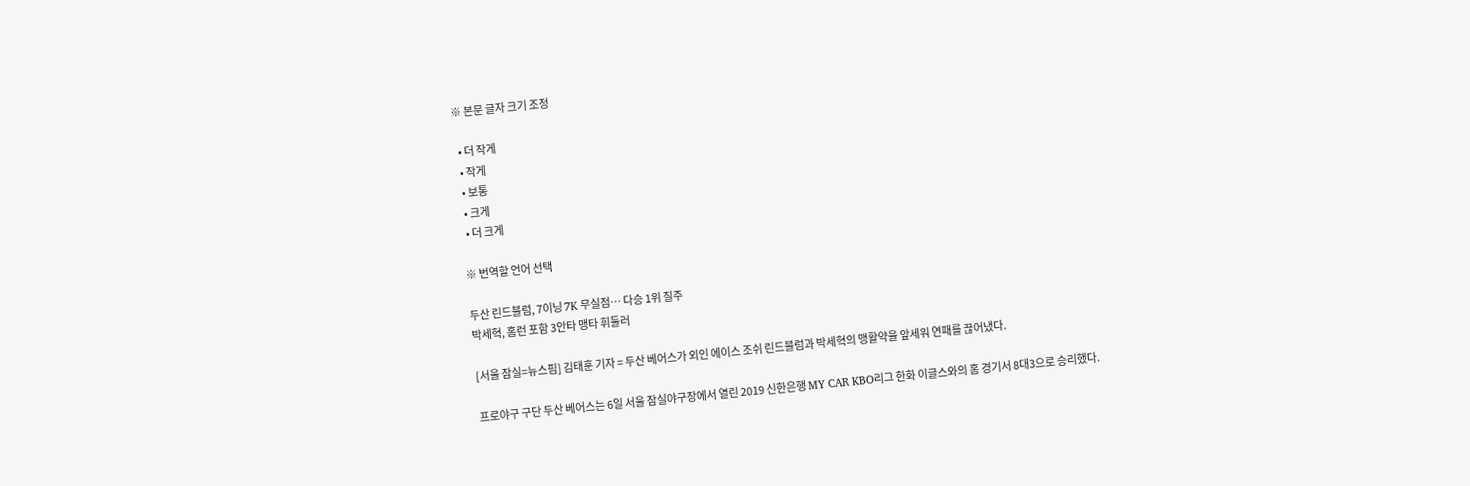※ 본문 글자 크기 조정

  • 더 작게
  • 작게
  • 보통
  • 크게
  • 더 크게

※ 번역할 언어 선택

두산 린드블럼, 7이닝 7K 무실점… 다승 1위 질주
박세혁, 홈런 포함 3안타 맹타 휘둘러

[서울 잠실=뉴스핌] 김태훈 기자 = 두산 베어스가 외인 에이스 조쉬 린드블럼과 박세혁의 맹활약을 앞세워 연패를 끊어냈다.

프로야구 구단 두산 베어스는 6일 서울 잠실야구장에서 열린 2019 신한은행 MY CAR KBO리그 한화 이글스와의 홈 경기서 8대3으로 승리했다.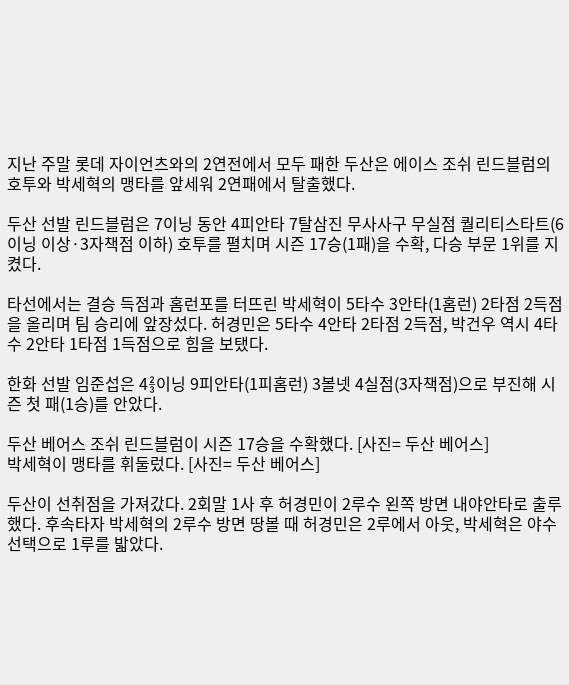지난 주말 롯데 자이언츠와의 2연전에서 모두 패한 두산은 에이스 조쉬 린드블럼의 호투와 박세혁의 맹타를 앞세워 2연패에서 탈출했다.

두산 선발 린드블럼은 7이닝 동안 4피안타 7탈삼진 무사사구 무실점 퀄리티스타트(6이닝 이상·3자책점 이하) 호투를 펼치며 시즌 17승(1패)을 수확, 다승 부문 1위를 지켰다.

타선에서는 결승 득점과 홈런포를 터뜨린 박세혁이 5타수 3안타(1홈런) 2타점 2득점을 올리며 팀 승리에 앞장섰다. 허경민은 5타수 4안타 2타점 2득점, 박건우 역시 4타수 2안타 1타점 1득점으로 힘을 보탰다.

한화 선발 임준섭은 4⅔이닝 9피안타(1피홈런) 3볼넷 4실점(3자책점)으로 부진해 시즌 첫 패(1승)를 안았다.

두산 베어스 조쉬 린드블럼이 시즌 17승을 수확했다. [사진= 두산 베어스]
박세혁이 맹타를 휘둘렀다. [사진= 두산 베어스]

두산이 선취점을 가져갔다. 2회말 1사 후 허경민이 2루수 왼쪽 방면 내야안타로 출루했다. 후속타자 박세혁의 2루수 방면 땅볼 때 허경민은 2루에서 아웃, 박세혁은 야수선택으로 1루를 밟았다.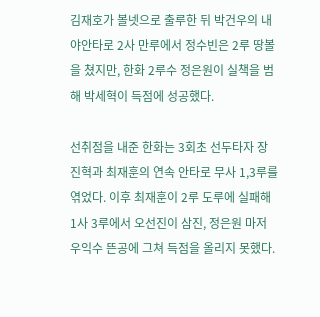김재호가 볼넷으로 출루한 뒤 박건우의 내야안타로 2사 만루에서 정수빈은 2루 땅볼을 쳤지만, 한화 2루수 정은원이 실책을 범해 박세혁이 득점에 성공했다.

선취점을 내준 한화는 3회초 선두타자 장진혁과 최재훈의 연속 안타로 무사 1,3루를 엮었다. 이후 최재훈이 2루 도루에 실패해 1사 3루에서 오선진이 삼진, 정은원 마저 우익수 뜬공에 그쳐 득점을 올리지 못했다.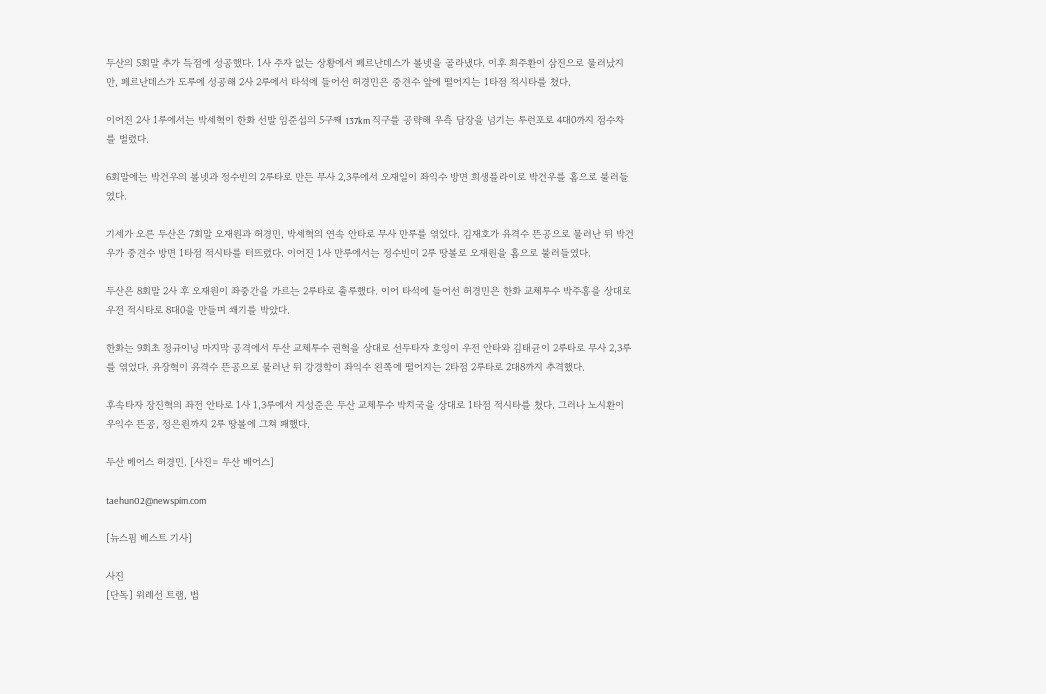두산의 5회말 추가 득점에 성공했다. 1사 주자 없는 상황에서 페르난데스가 볼넷을 골라냈다. 이후 최주환이 삼진으로 물러났지만, 페르난데스가 도루에 성공해 2사 2루에서 타석에 들어선 허경민은 중견수 앞에 떨어지는 1타점 적시타를 쳤다.

이어진 2사 1루에서는 박세혁이 한화 선발 임준섭의 5구째 137km 직구를 공략해 우측 담장을 넘기는 투런포로 4대0까지 점수차를 벌렸다.

6회말에는 박건우의 볼넷과 정수빈의 2루타로 만든 무사 2,3루에서 오재일이 좌익수 방면 희생플라이로 박건우를 홈으로 불러들였다.

기세가 오른 두산은 7회말 오재원과 허경민, 박세혁의 연속 안타로 무사 만루를 엮었다. 김재호가 유격수 뜬공으로 물러난 뒤 박건우가 중견수 방면 1타점 적시타를 터뜨렸다. 이어진 1사 만루에서는 정수빈이 2루 땅볼로 오재원을 홈으로 불러들였다.

두산은 8회말 2사 후 오재원이 좌중간을 가르는 2루타로 출루했다. 이어 타석에 들어선 허경민은 한화 교체투수 박주홍을 상대로 우전 적시타로 8대0을 만들며 쐐기를 박았다.

한화는 9회초 정규이닝 마지막 공격에서 두산 교체투수 권혁을 상대로 선두타자 호잉이 우전 안타와 김태균이 2루타로 무사 2,3루를 엮었다. 유장혁이 유격수 뜬공으로 물러난 뒤 강경학이 좌익수 왼쪽에 떨어지는 2타점 2루타로 2대8까지 추격했다.

후속타자 장진혁의 좌전 안타로 1사 1,3루에서 지성준은 두산 교체투수 박치국을 상대로 1타점 적시타를 쳤다. 그러나 노시환이 우익수 뜬공, 정은원까지 2루 땅볼에 그쳐 패했다.

두산 베어스 허경민. [사진= 두산 베어스]

taehun02@newspim.com

[뉴스핌 베스트 기사]

사진
[단독] 위례선 트램, 법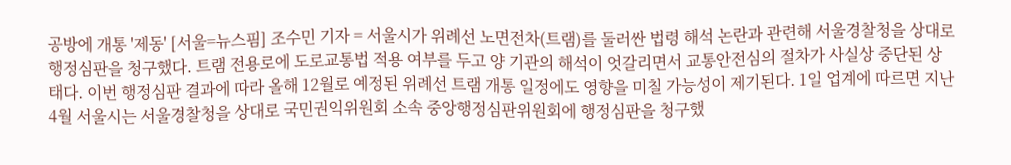공방에 개통 '제동' [서울=뉴스핌] 조수민 기자 = 서울시가 위례선 노면전차(트램)를 둘러싼 법령 해석 논란과 관련해 서울경찰청을 상대로 행정심판을 청구했다. 트램 전용로에 도로교통법 적용 여부를 두고 양 기관의 해석이 엇갈리면서 교통안전심의 절차가 사실상 중단된 상태다. 이번 행정심판 결과에 따라 올해 12월로 예정된 위례선 트램 개통 일정에도 영향을 미칠 가능성이 제기된다. 1일 업계에 따르면 지난 4월 서울시는 서울경찰청을 상대로 국민권익위원회 소속 중앙행정심판위원회에 행정심판을 청구했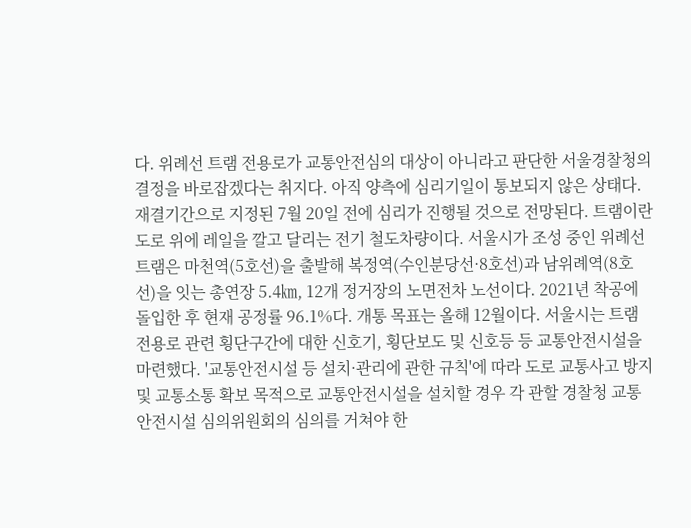다. 위례선 트램 전용로가 교통안전심의 대상이 아니라고 판단한 서울경찰청의 결정을 바로잡겠다는 취지다. 아직 양측에 심리기일이 통보되지 않은 상태다. 재결기간으로 지정된 7월 20일 전에 심리가 진행될 것으로 전망된다. 트램이란 도로 위에 레일을 깔고 달리는 전기 철도차량이다. 서울시가 조성 중인 위례선 트램은 마천역(5호선)을 출발해 복정역(수인분당선·8호선)과 남위례역(8호선)을 잇는 총연장 5.4㎞, 12개 정거장의 노면전차 노선이다. 2021년 착공에 돌입한 후 현재 공정률 96.1%다. 개통 목표는 올해 12월이다. 서울시는 트램 전용로 관련 횡단구간에 대한 신호기, 횡단보도 및 신호등 등 교통안전시설을 마련했다. '교통안전시설 등 설치·관리에 관한 규칙'에 따라 도로 교통사고 방지 및 교통소통 확보 목적으로 교통안전시설을 설치할 경우 각 관할 경찰청 교통안전시설 심의위원회의 심의를 거쳐야 한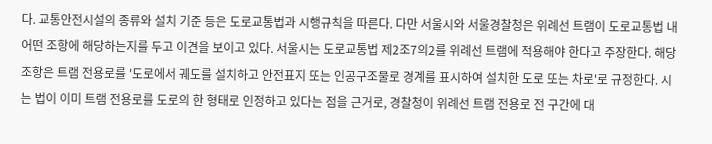다. 교통안전시설의 종류와 설치 기준 등은 도로교통법과 시행규칙을 따른다. 다만 서울시와 서울경찰청은 위례선 트램이 도로교통법 내 어떤 조항에 해당하는지를 두고 이견을 보이고 있다. 서울시는 도로교통법 제2조7의2를 위례선 트램에 적용해야 한다고 주장한다. 해당 조항은 트램 전용로를 '도로에서 궤도를 설치하고 안전표지 또는 인공구조물로 경계를 표시하여 설치한 도로 또는 차로'로 규정한다. 시는 법이 이미 트램 전용로를 도로의 한 형태로 인정하고 있다는 점을 근거로, 경찰청이 위례선 트램 전용로 전 구간에 대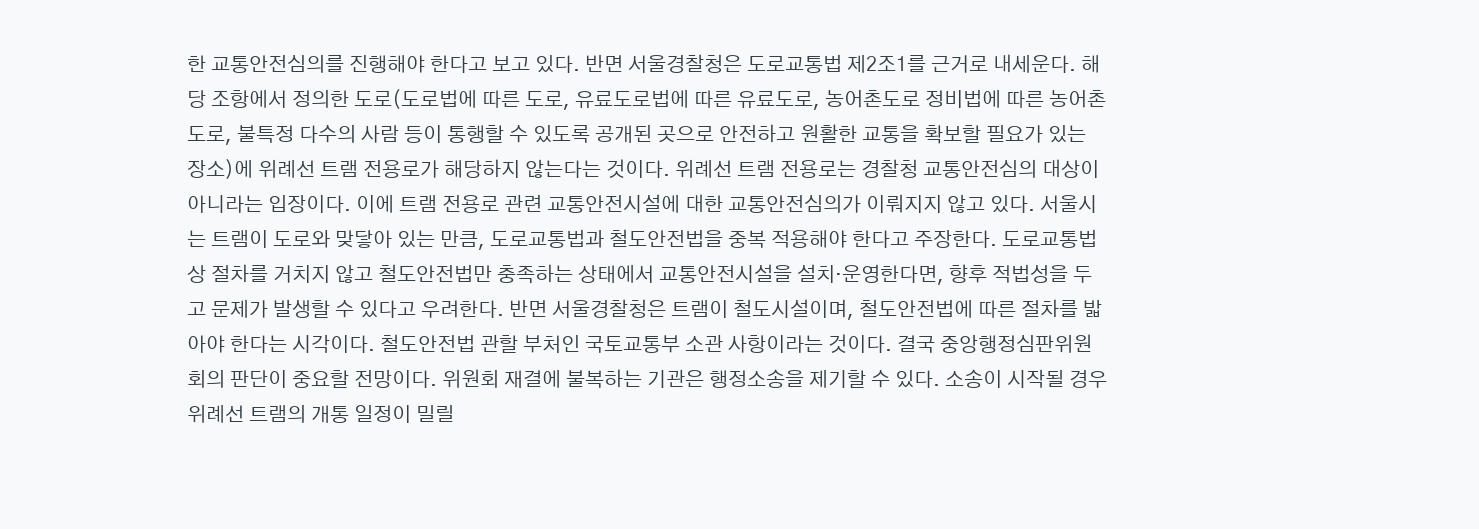한 교통안전심의를 진행해야 한다고 보고 있다. 반면 서울경찰청은 도로교통법 제2조1를 근거로 내세운다. 해당 조항에서 정의한 도로(도로법에 따른 도로, 유료도로법에 따른 유료도로, 농어촌도로 정비법에 따른 농어촌도로, 불특정 다수의 사람 등이 통행할 수 있도록 공개된 곳으로 안전하고 원활한 교통을 확보할 필요가 있는 장소)에 위례선 트램 전용로가 해당하지 않는다는 것이다. 위례선 트램 전용로는 경찰청 교통안전심의 대상이 아니라는 입장이다. 이에 트램 전용로 관련 교통안전시설에 대한 교통안전심의가 이뤄지지 않고 있다. 서울시는 트램이 도로와 맞닿아 있는 만큼, 도로교통법과 철도안전법을 중복 적용해야 한다고 주장한다. 도로교통법상 절차를 거치지 않고 철도안전법만 충족하는 상태에서 교통안전시설을 설치·운영한다면, 향후 적법성을 두고 문제가 발생할 수 있다고 우려한다. 반면 서울경찰청은 트램이 철도시설이며, 철도안전법에 따른 절차를 밟아야 한다는 시각이다. 철도안전법 관할 부처인 국토교통부 소관 사항이라는 것이다. 결국 중앙행정심판위원회의 판단이 중요할 전망이다. 위원회 재결에 불복하는 기관은 행정소송을 제기할 수 있다. 소송이 시작될 경우 위례선 트램의 개통 일정이 밀릴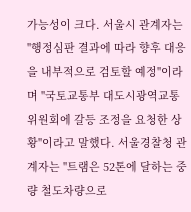가능성이 크다. 서울시 관계자는 "행정심판 결과에 따라 향후 대응을 내부적으로 검토할 예정"이라며 "국토교통부 대도시광역교통위원회에 갈등 조정을 요청한 상황"이라고 말했다. 서울경찰청 관계자는 "트램은 52톤에 달하는 중량 철도차량으로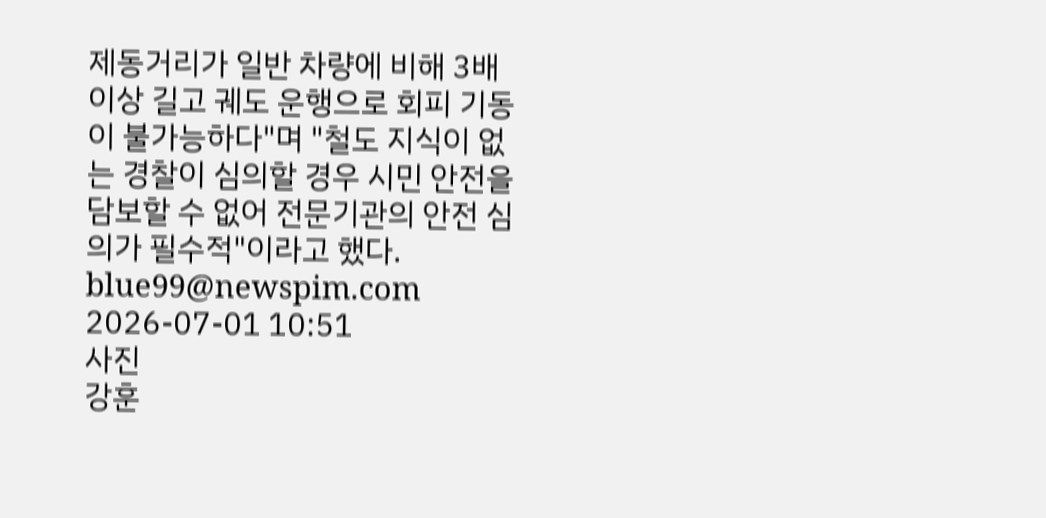제동거리가 일반 차량에 비해 3배 이상 길고 궤도 운행으로 회피 기동이 불가능하다"며 "철도 지식이 없는 경찰이 심의할 경우 시민 안전을 담보할 수 없어 전문기관의 안전 심의가 필수적"이라고 했다. blue99@newspim.com 2026-07-01 10:51
사진
강훈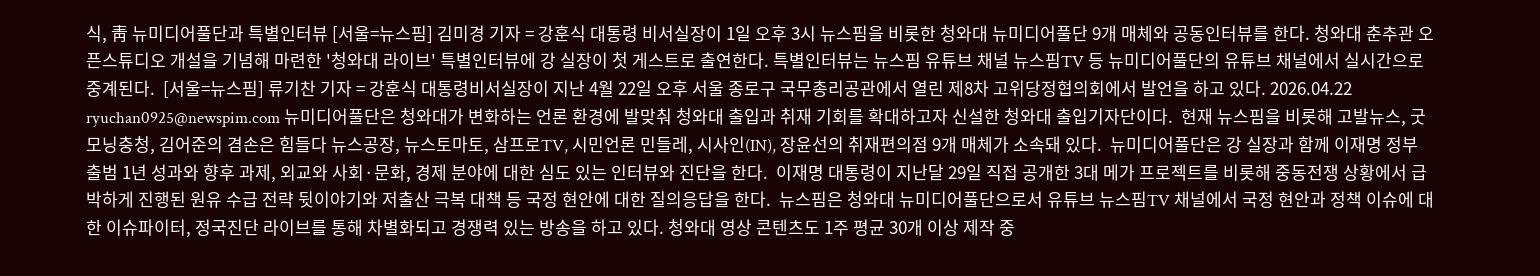식, 靑 뉴미디어풀단과 특별인터뷰 [서울=뉴스핌] 김미경 기자 = 강훈식 대통령 비서실장이 1일 오후 3시 뉴스핌을 비롯한 청와대 뉴미디어풀단 9개 매체와 공동인터뷰를 한다. 청와대 춘추관 오픈스튜디오 개설을 기념해 마련한 '청와대 라이브' 특별인터뷰에 강 실장이 첫 게스트로 출연한다. 특별인터뷰는 뉴스핌 유튜브 채널 뉴스핌TV 등 뉴미디어풀단의 유튜브 채널에서 실시간으로 중계된다.  [서울=뉴스핌] 류기찬 기자 = 강훈식 대통령비서실장이 지난 4월 22일 오후 서울 종로구 국무총리공관에서 열린 제8차 고위당정협의회에서 발언을 하고 있다. 2026.04.22 ryuchan0925@newspim.com 뉴미디어풀단은 청와대가 변화하는 언론 환경에 발맞춰 청와대 출입과 취재 기회를 확대하고자 신설한 청와대 출입기자단이다.  현재 뉴스핌을 비롯해 고발뉴스, 굿모닝충청, 김어준의 겸손은 힘들다 뉴스공장, 뉴스토마토, 삼프로TV, 시민언론 민들레, 시사인(IN), 장윤선의 취재편의점 9개 매체가 소속돼 있다.  뉴미디어풀단은 강 실장과 함께 이재명 정부 출범 1년 성과와 향후 과제, 외교와 사회·문화, 경제 분야에 대한 심도 있는 인터뷰와 진단을 한다.  이재명 대통령이 지난달 29일 직접 공개한 3대 메가 프로젝트를 비롯해 중동전쟁 상황에서 급박하게 진행된 원유 수급 전략 뒷이야기와 저출산 극복 대책 등 국정 현안에 대한 질의응답을 한다.  뉴스핌은 청와대 뉴미디어풀단으로서 유튜브 뉴스핌TV 채널에서 국정 현안과 정책 이슈에 대한 이슈파이터, 정국진단 라이브를 통해 차별화되고 경쟁력 있는 방송을 하고 있다. 청와대 영상 콘텐츠도 1주 평균 30개 이상 제작 중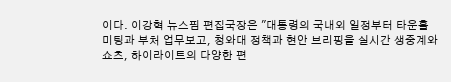이다. 이강혁 뉴스핌 편집국장은 "대통령의 국내외 일정부터 타운홀 미팅과 부처 업무보고, 청와대 정책과 현안 브리핑을 실시간 생중계와 쇼츠, 하이라이트의 다양한 편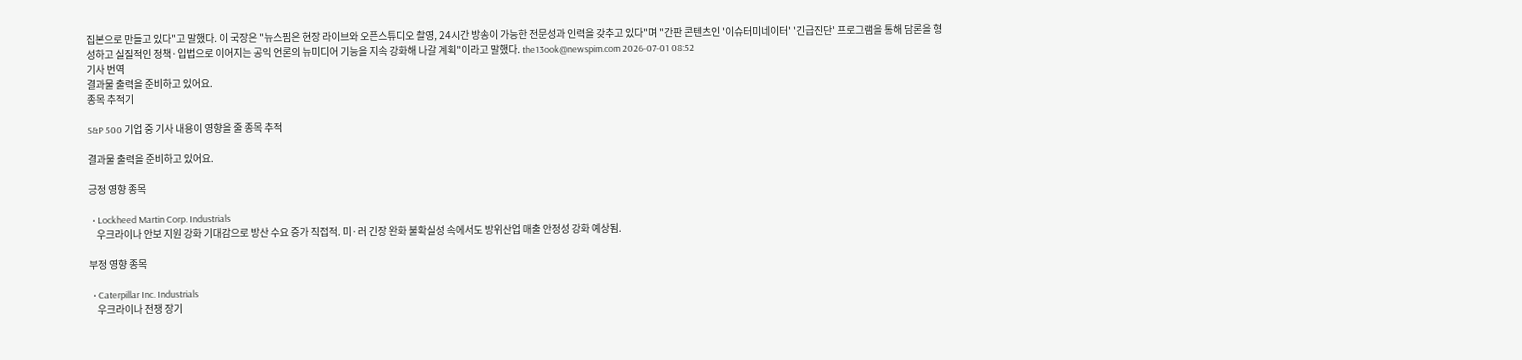집본으로 만들고 있다"고 말했다. 이 국장은 "뉴스핌은 현장 라이브와 오픈스튜디오 촬영, 24시간 방송이 가능한 전문성과 인력을 갖추고 있다"며 "간판 콘텐츠인 '이슈터미네이터' '긴급진단' 프로그램을 통해 담론을 형성하고 실질적인 정책·입법으로 이어지는 공익 언론의 뉴미디어 기능을 지속 강화해 나갈 계획"이라고 말했다. the13ook@newspim.com 2026-07-01 08:52
기사 번역
결과물 출력을 준비하고 있어요.
종목 추적기

S&P 500 기업 중 기사 내용이 영향을 줄 종목 추적

결과물 출력을 준비하고 있어요.

긍정 영향 종목

  • Lockheed Martin Corp. Industrials
    우크라이나 안보 지원 강화 기대감으로 방산 수요 증가 직접적. 미·러 긴장 완화 불확실성 속에서도 방위산업 매출 안정성 강화 예상됨.

부정 영향 종목

  • Caterpillar Inc. Industrials
    우크라이나 전쟁 장기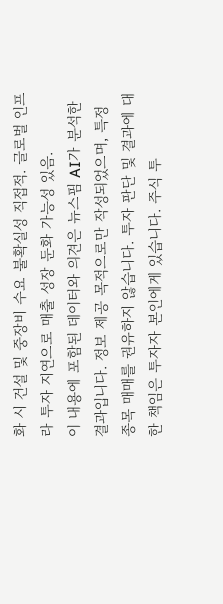화 시 건설 및 중장비 수요 불확실성 직접적. 글로벌 인프라 투자 지연으로 매출 성장 둔화 가능성 있음.
이 내용에 포함된 데이터와 의견은 뉴스핌 AI가 분석한 결과입니다. 정보 제공 목적으로만 작성되었으며, 특정 종목 매매를 권유하지 않습니다. 투자 판단 및 결과에 대한 책임은 투자자 본인에게 있습니다. 주식 투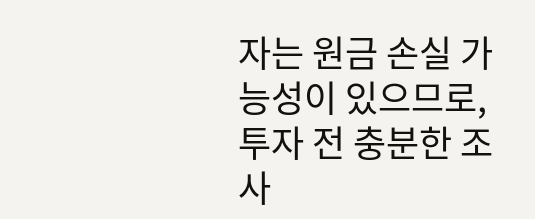자는 원금 손실 가능성이 있으므로, 투자 전 충분한 조사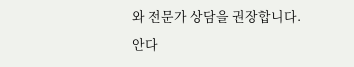와 전문가 상담을 권장합니다.
안다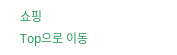쇼핑
Top으로 이동